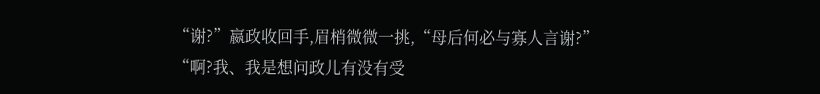“谢?”嬴政收回手,眉梢微微一挑,“母后何必与寡人言谢?”
“啊?我、我是想问政儿有没有受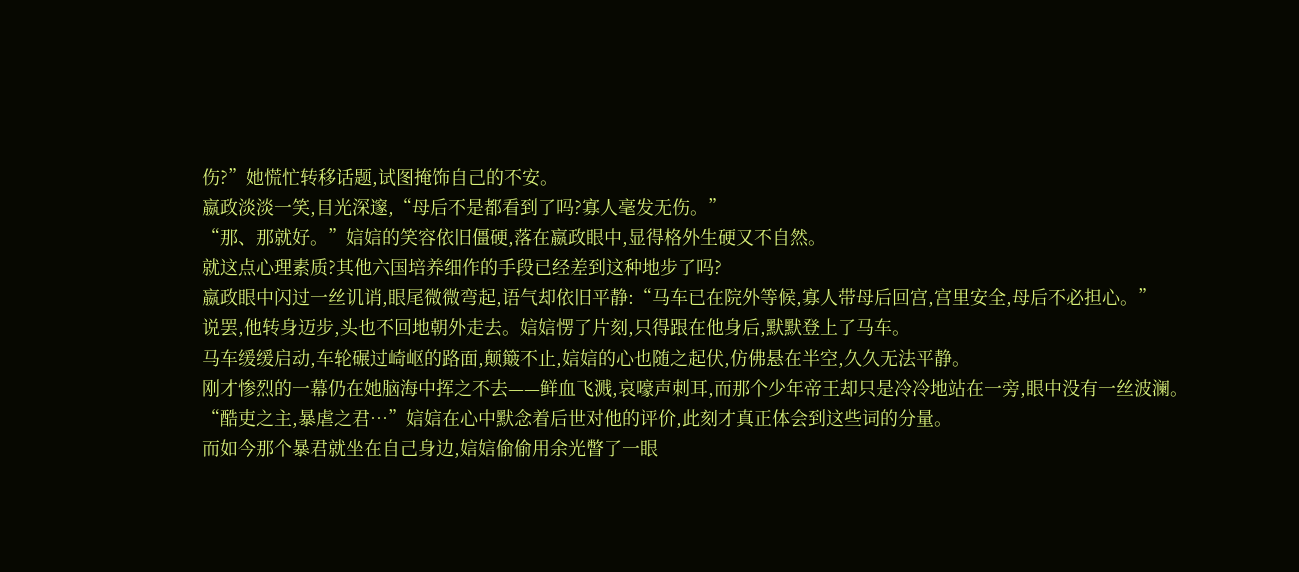伤?”她慌忙转移话题,试图掩饰自己的不安。
嬴政淡淡一笑,目光深邃,“母后不是都看到了吗?寡人毫发无伤。”
“那、那就好。”娮娮的笑容依旧僵硬,落在嬴政眼中,显得格外生硬又不自然。
就这点心理素质?其他六国培养细作的手段已经差到这种地步了吗?
嬴政眼中闪过一丝讥诮,眼尾微微弯起,语气却依旧平静:“马车已在院外等候,寡人带母后回宫,宫里安全,母后不必担心。”
说罢,他转身迈步,头也不回地朝外走去。娮娮愣了片刻,只得跟在他身后,默默登上了马车。
马车缓缓启动,车轮碾过崎岖的路面,颠簸不止,娮娮的心也随之起伏,仿佛悬在半空,久久无法平静。
刚才惨烈的一幕仍在她脑海中挥之不去——鲜血飞溅,哀嚎声刺耳,而那个少年帝王却只是冷冷地站在一旁,眼中没有一丝波澜。
“酷吏之主,暴虐之君…”娮娮在心中默念着后世对他的评价,此刻才真正体会到这些词的分量。
而如今那个暴君就坐在自己身边,娮娮偷偷用余光瞥了一眼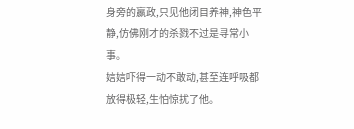身旁的嬴政,只见他闭目养神,神色平静,仿佛刚才的杀戮不过是寻常小事。
娮娮吓得一动不敢动,甚至连呼吸都放得极轻,生怕惊扰了他。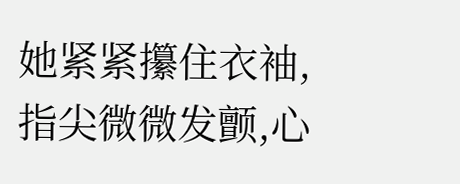她紧紧攥住衣袖,指尖微微发颤,心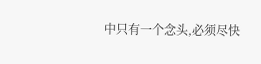中只有一个念头,必须尽快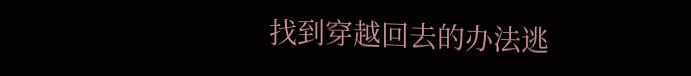找到穿越回去的办法逃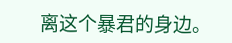离这个暴君的身边。